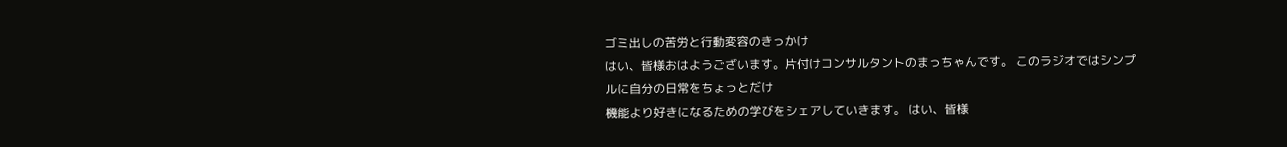ゴミ出しの苦労と行動変容のきっかけ
はい、皆様おはようございます。片付けコンサルタントのまっちゃんです。 このラジオではシンプルに自分の日常をちょっとだけ
機能より好きになるための学びをシェアしていきます。 はい、皆様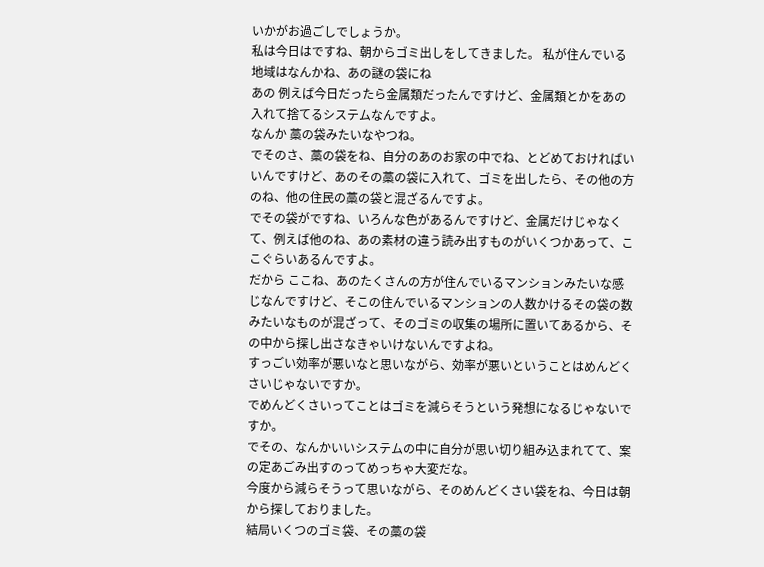いかがお過ごしでしょうか。
私は今日はですね、朝からゴミ出しをしてきました。 私が住んでいる地域はなんかね、あの謎の袋にね
あの 例えば今日だったら金属類だったんですけど、金属類とかをあの入れて捨てるシステムなんですよ。
なんか 藁の袋みたいなやつね。
でそのさ、藁の袋をね、自分のあのお家の中でね、とどめておければいいんですけど、あのその藁の袋に入れて、ゴミを出したら、その他の方のね、他の住民の藁の袋と混ざるんですよ。
でその袋がですね、いろんな色があるんですけど、金属だけじゃなくて、例えば他のね、あの素材の違う読み出すものがいくつかあって、ここぐらいあるんですよ。
だから ここね、あのたくさんの方が住んでいるマンションみたいな感じなんですけど、そこの住んでいるマンションの人数かけるその袋の数
みたいなものが混ざって、そのゴミの収集の場所に置いてあるから、その中から探し出さなきゃいけないんですよね。
すっごい効率が悪いなと思いながら、効率が悪いということはめんどくさいじゃないですか。
でめんどくさいってことはゴミを減らそうという発想になるじゃないですか。
でその、なんかいいシステムの中に自分が思い切り組み込まれてて、案の定あごみ出すのってめっちゃ大変だな。
今度から減らそうって思いながら、そのめんどくさい袋をね、今日は朝から探しておりました。
結局いくつのゴミ袋、その藁の袋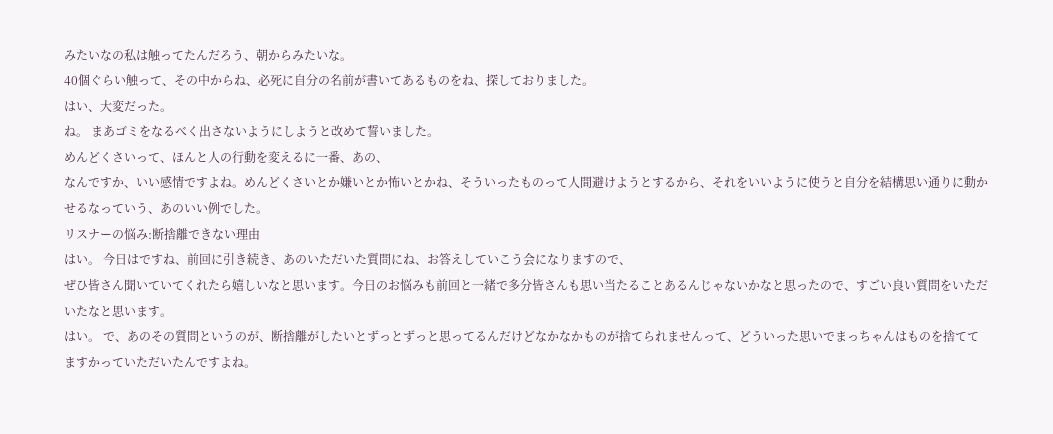みたいなの私は触ってたんだろう、朝からみたいな。
40個ぐらい触って、その中からね、必死に自分の名前が書いてあるものをね、探しておりました。
はい、大変だった。
ね。 まあゴミをなるべく出さないようにしようと改めて誓いました。
めんどくさいって、ほんと人の行動を変えるに一番、あの、
なんですか、いい感情ですよね。めんどくさいとか嫌いとか怖いとかね、そういったものって人間避けようとするから、それをいいように使うと自分を結構思い通りに動かせるなっていう、あのいい例でした。
リスナーの悩み:断捨離できない理由
はい。 今日はですね、前回に引き続き、あのいただいた質問にね、お答えしていこう会になりますので、
ぜひ皆さん聞いていてくれたら嬉しいなと思います。今日のお悩みも前回と一緒で多分皆さんも思い当たることあるんじゃないかなと思ったので、すごい良い質問をいただいたなと思います。
はい。 で、あのその質問というのが、断捨離がしたいとずっとずっと思ってるんだけどなかなかものが捨てられませんって、どういった思いでまっちゃんはものを捨ててますかっていただいたんですよね。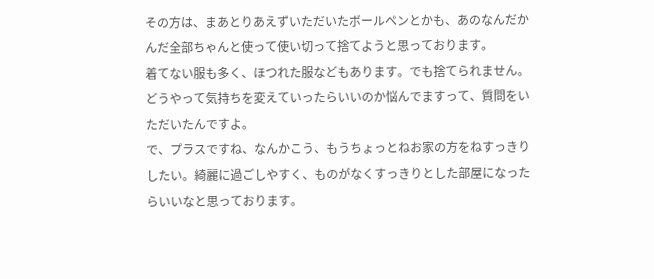その方は、まあとりあえずいただいたボールペンとかも、あのなんだかんだ全部ちゃんと使って使い切って捨てようと思っております。
着てない服も多く、ほつれた服などもあります。でも捨てられません。どうやって気持ちを変えていったらいいのか悩んでますって、質問をいただいたんですよ。
で、プラスですね、なんかこう、もうちょっとねお家の方をねすっきりしたい。綺麗に過ごしやすく、ものがなくすっきりとした部屋になったらいいなと思っております。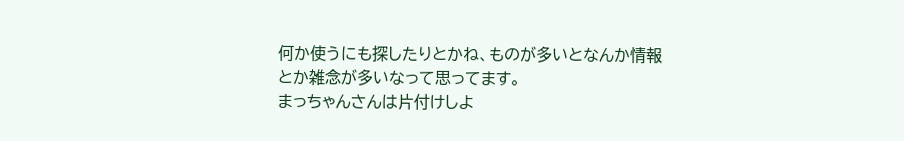何か使うにも探したりとかね、ものが多いとなんか情報とか雑念が多いなって思ってます。
まっちゃんさんは片付けしよ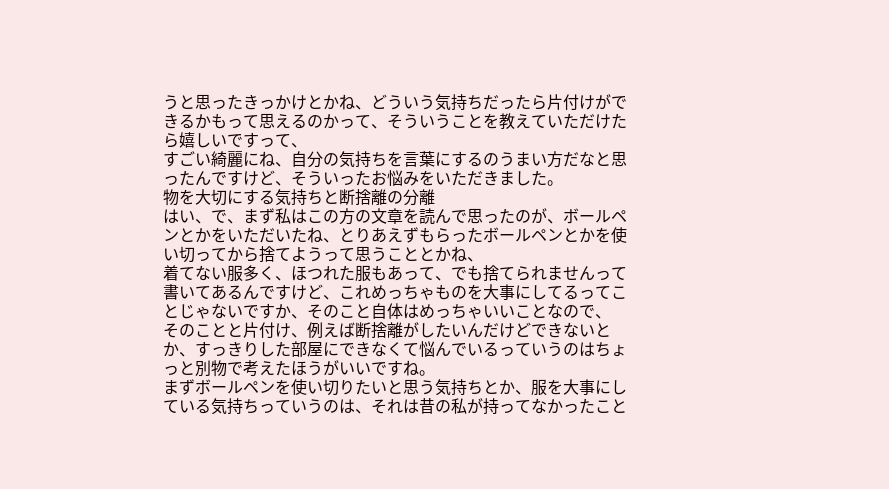うと思ったきっかけとかね、どういう気持ちだったら片付けができるかもって思えるのかって、そういうことを教えていただけたら嬉しいですって、
すごい綺麗にね、自分の気持ちを言葉にするのうまい方だなと思ったんですけど、そういったお悩みをいただきました。
物を大切にする気持ちと断捨離の分離
はい、で、まず私はこの方の文章を読んで思ったのが、ボールペンとかをいただいたね、とりあえずもらったボールペンとかを使い切ってから捨てようって思うこととかね、
着てない服多く、ほつれた服もあって、でも捨てられませんって書いてあるんですけど、これめっちゃものを大事にしてるってことじゃないですか、そのこと自体はめっちゃいいことなので、
そのことと片付け、例えば断捨離がしたいんだけどできないとか、すっきりした部屋にできなくて悩んでいるっていうのはちょっと別物で考えたほうがいいですね。
まずボールペンを使い切りたいと思う気持ちとか、服を大事にしている気持ちっていうのは、それは昔の私が持ってなかったこと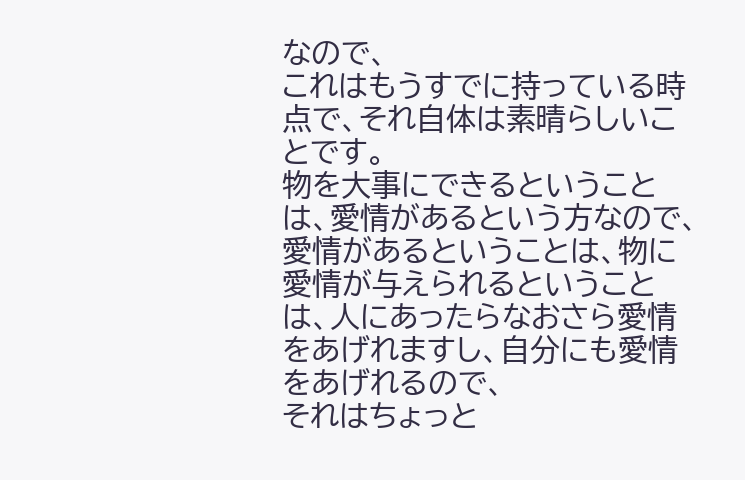なので、
これはもうすでに持っている時点で、それ自体は素晴らしいことです。
物を大事にできるということは、愛情があるという方なので、愛情があるということは、物に愛情が与えられるということは、人にあったらなおさら愛情をあげれますし、自分にも愛情をあげれるので、
それはちょっと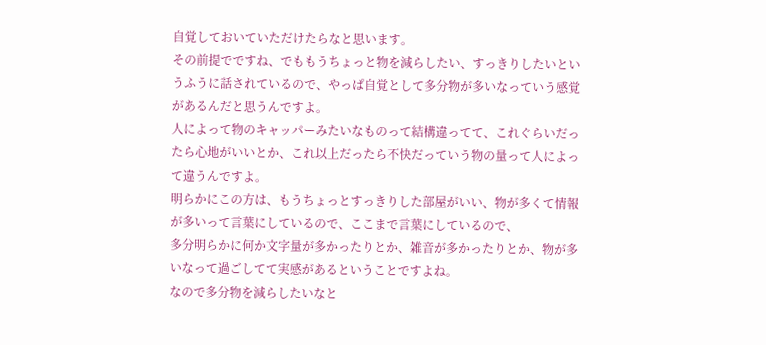自覚しておいていただけたらなと思います。
その前提でですね、でももうちょっと物を減らしたい、すっきりしたいというふうに話されているので、やっぱ自覚として多分物が多いなっていう感覚があるんだと思うんですよ。
人によって物のキャッパーみたいなものって結構違ってて、これぐらいだったら心地がいいとか、これ以上だったら不快だっていう物の量って人によって違うんですよ。
明らかにこの方は、もうちょっとすっきりした部屋がいい、物が多くて情報が多いって言葉にしているので、ここまで言葉にしているので、
多分明らかに何か文字量が多かったりとか、雑音が多かったりとか、物が多いなって過ごしてて実感があるということですよね。
なので多分物を減らしたいなと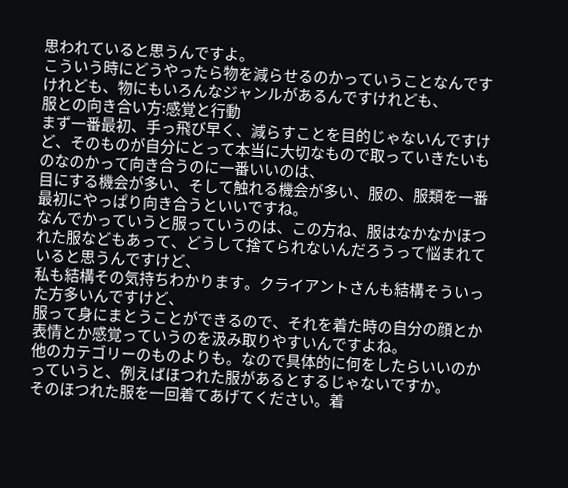思われていると思うんですよ。
こういう時にどうやったら物を減らせるのかっていうことなんですけれども、物にもいろんなジャンルがあるんですけれども、
服との向き合い方:感覚と行動
まず一番最初、手っ飛び早く、減らすことを目的じゃないんですけど、そのものが自分にとって本当に大切なもので取っていきたいものなのかって向き合うのに一番いいのは、
目にする機会が多い、そして触れる機会が多い、服の、服類を一番最初にやっぱり向き合うといいですね。
なんでかっていうと服っていうのは、この方ね、服はなかなかほつれた服などもあって、どうして捨てられないんだろうって悩まれていると思うんですけど、
私も結構その気持ちわかります。クライアントさんも結構そういった方多いんですけど、
服って身にまとうことができるので、それを着た時の自分の顔とか表情とか感覚っていうのを汲み取りやすいんですよね。
他のカテゴリーのものよりも。なので具体的に何をしたらいいのかっていうと、例えばほつれた服があるとするじゃないですか。
そのほつれた服を一回着てあげてください。着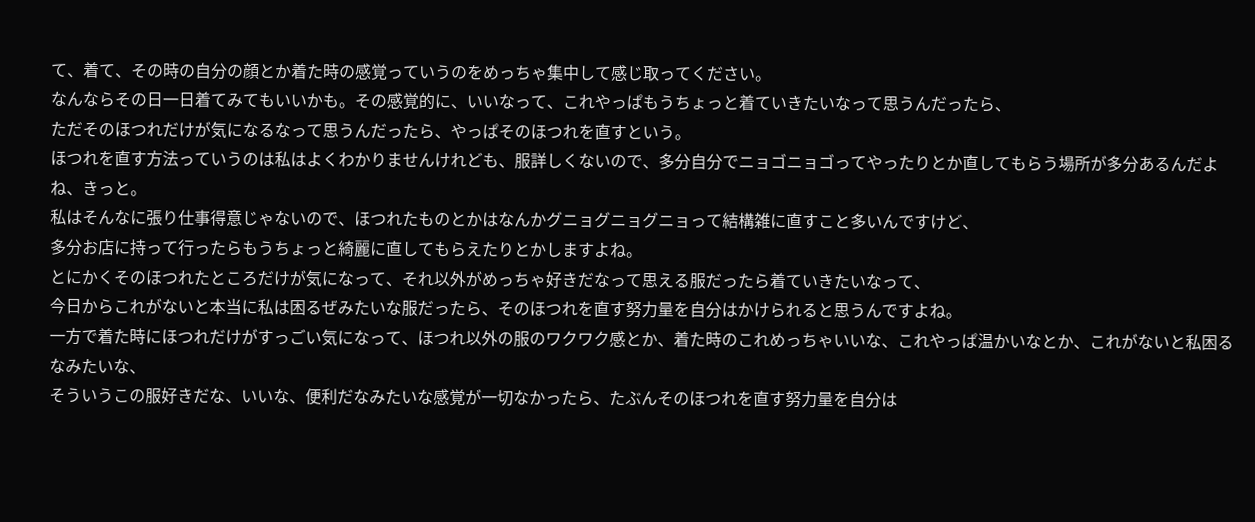て、着て、その時の自分の顔とか着た時の感覚っていうのをめっちゃ集中して感じ取ってください。
なんならその日一日着てみてもいいかも。その感覚的に、いいなって、これやっぱもうちょっと着ていきたいなって思うんだったら、
ただそのほつれだけが気になるなって思うんだったら、やっぱそのほつれを直すという。
ほつれを直す方法っていうのは私はよくわかりませんけれども、服詳しくないので、多分自分でニョゴニョゴってやったりとか直してもらう場所が多分あるんだよね、きっと。
私はそんなに張り仕事得意じゃないので、ほつれたものとかはなんかグニョグニョグニョって結構雑に直すこと多いんですけど、
多分お店に持って行ったらもうちょっと綺麗に直してもらえたりとかしますよね。
とにかくそのほつれたところだけが気になって、それ以外がめっちゃ好きだなって思える服だったら着ていきたいなって、
今日からこれがないと本当に私は困るぜみたいな服だったら、そのほつれを直す努力量を自分はかけられると思うんですよね。
一方で着た時にほつれだけがすっごい気になって、ほつれ以外の服のワクワク感とか、着た時のこれめっちゃいいな、これやっぱ温かいなとか、これがないと私困るなみたいな、
そういうこの服好きだな、いいな、便利だなみたいな感覚が一切なかったら、たぶんそのほつれを直す努力量を自分は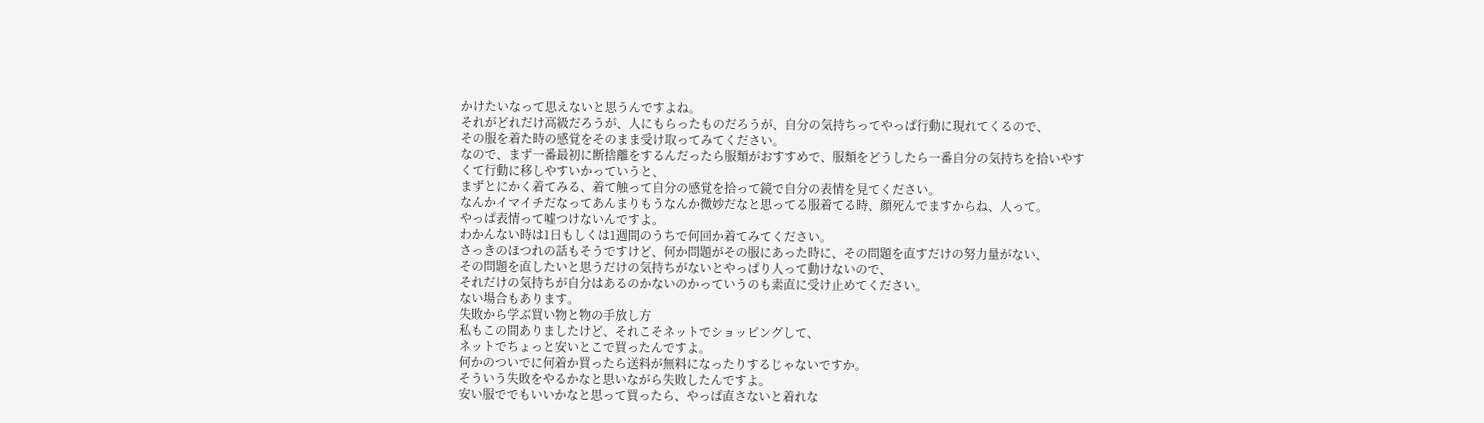かけたいなって思えないと思うんですよね。
それがどれだけ高級だろうが、人にもらったものだろうが、自分の気持ちってやっぱ行動に現れてくるので、
その服を着た時の感覚をそのまま受け取ってみてください。
なので、まず一番最初に断捨離をするんだったら服類がおすすめで、服類をどうしたら一番自分の気持ちを拾いやすくて行動に移しやすいかっていうと、
まずとにかく着てみる、着て触って自分の感覚を拾って鏡で自分の表情を見てください。
なんかイマイチだなってあんまりもうなんか微妙だなと思ってる服着てる時、顔死んでますからね、人って。
やっぱ表情って嘘つけないんですよ。
わかんない時は1日もしくは1週間のうちで何回か着てみてください。
さっきのほつれの話もそうですけど、何か問題がその服にあった時に、その問題を直すだけの努力量がない、
その問題を直したいと思うだけの気持ちがないとやっぱり人って動けないので、
それだけの気持ちが自分はあるのかないのかっていうのも素直に受け止めてください。
ない場合もあります。
失敗から学ぶ買い物と物の手放し方
私もこの間ありましたけど、それこそネットでショッピングして、
ネットでちょっと安いとこで買ったんですよ。
何かのついでに何着か買ったら送料が無料になったりするじゃないですか。
そういう失敗をやるかなと思いながら失敗したんですよ。
安い服ででもいいかなと思って買ったら、やっぱ直さないと着れな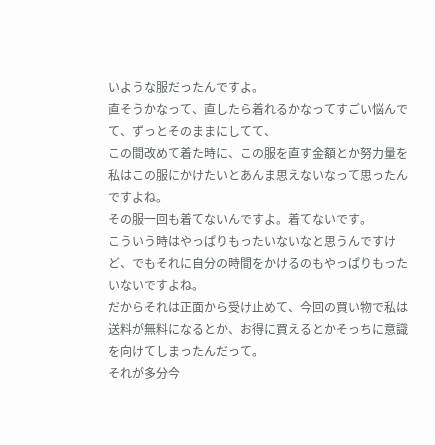いような服だったんですよ。
直そうかなって、直したら着れるかなってすごい悩んでて、ずっとそのままにしてて、
この間改めて着た時に、この服を直す金額とか努力量を私はこの服にかけたいとあんま思えないなって思ったんですよね。
その服一回も着てないんですよ。着てないです。
こういう時はやっぱりもったいないなと思うんですけど、でもそれに自分の時間をかけるのもやっぱりもったいないですよね。
だからそれは正面から受け止めて、今回の買い物で私は送料が無料になるとか、お得に買えるとかそっちに意識を向けてしまったんだって。
それが多分今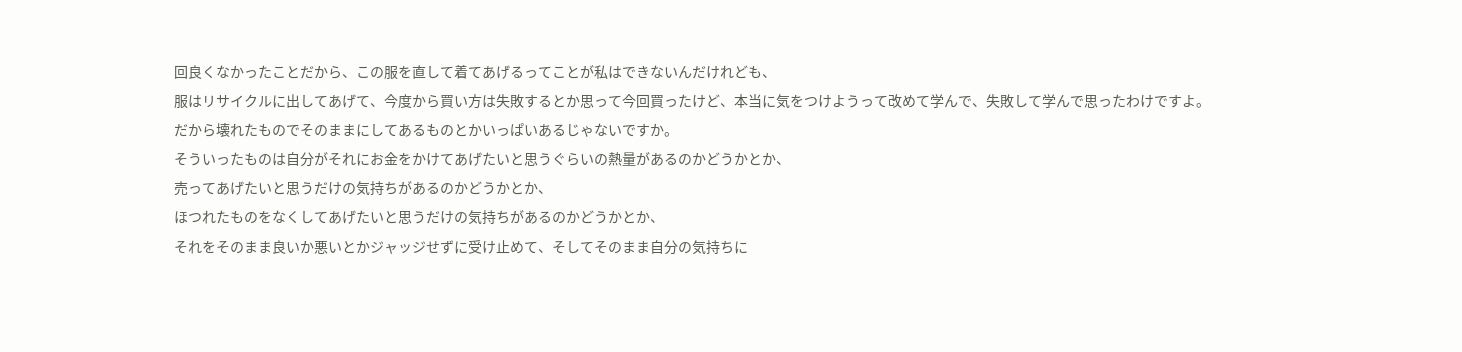回良くなかったことだから、この服を直して着てあげるってことが私はできないんだけれども、
服はリサイクルに出してあげて、今度から買い方は失敗するとか思って今回買ったけど、本当に気をつけようって改めて学んで、失敗して学んで思ったわけですよ。
だから壊れたものでそのままにしてあるものとかいっぱいあるじゃないですか。
そういったものは自分がそれにお金をかけてあげたいと思うぐらいの熱量があるのかどうかとか、
売ってあげたいと思うだけの気持ちがあるのかどうかとか、
ほつれたものをなくしてあげたいと思うだけの気持ちがあるのかどうかとか、
それをそのまま良いか悪いとかジャッジせずに受け止めて、そしてそのまま自分の気持ちに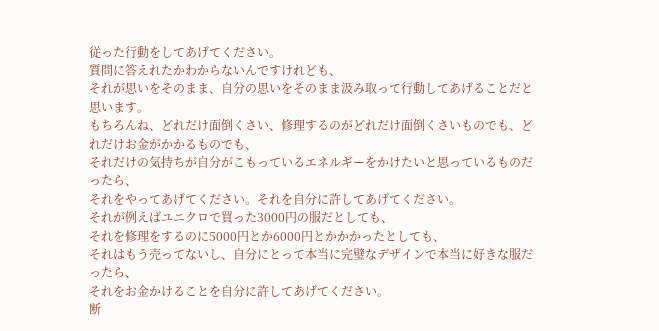従った行動をしてあげてください。
質問に答えれたかわからないんですけれども、
それが思いをそのまま、自分の思いをそのまま汲み取って行動してあげることだと思います。
もちろんね、どれだけ面倒くさい、修理するのがどれだけ面倒くさいものでも、どれだけお金がかかるものでも、
それだけの気持ちが自分がこもっているエネルギーをかけたいと思っているものだったら、
それをやってあげてください。それを自分に許してあげてください。
それが例えばユニクロで買った3000円の服だとしても、
それを修理をするのに5000円とか6000円とかかかったとしても、
それはもう売ってないし、自分にとって本当に完璧なデザインで本当に好きな服だったら、
それをお金かけることを自分に許してあげてください。
断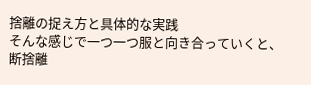捨離の捉え方と具体的な実践
そんな感じで一つ一つ服と向き合っていくと、
断捨離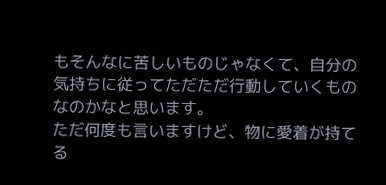もそんなに苦しいものじゃなくて、自分の気持ちに従ってただただ行動していくものなのかなと思います。
ただ何度も言いますけど、物に愛着が持てる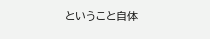ということ自体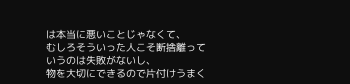は本当に悪いことじゃなくて、
むしろそういった人こそ断捨離っていうのは失敗がないし、
物を大切にできるので片付けうまく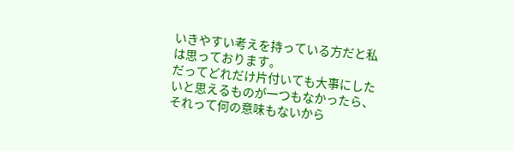いきやすい考えを持っている方だと私は思っております。
だってどれだけ片付いても大事にしたいと思えるものが一つもなかったら、
それって何の意味もないから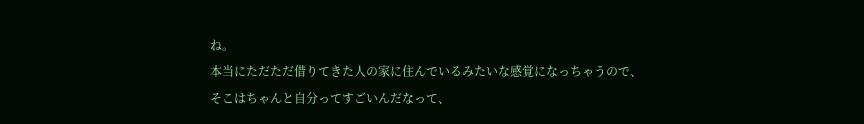ね。
本当にただただ借りてきた人の家に住んでいるみたいな感覚になっちゃうので、
そこはちゃんと自分ってすごいんだなって、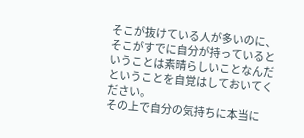そこが抜けている人が多いのに、そこがすでに自分が持っているということは素晴らしいことなんだということを自覚はしておいてください。
その上で自分の気持ちに本当に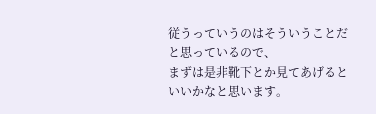従うっていうのはそういうことだと思っているので、
まずは是非靴下とか見てあげるといいかなと思います。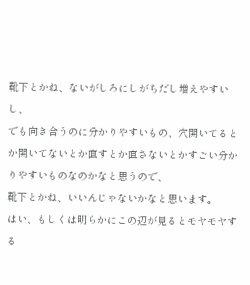靴下とかね、ないがしろにしがちだし増えやすいし、
でも向き合うのに分かりやすいもの、穴開いてるとか開いてないとか直すとか直さないとかすごい分かりやすいものなのかなと思うので、
靴下とかね、いいんじゃないかなと思います。
はい、もしくは明らかにこの辺が見るとモヤモヤする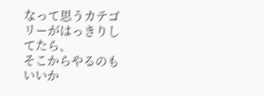なって思うカテゴリーがはっきりしてたら、
そこからやるのもいいか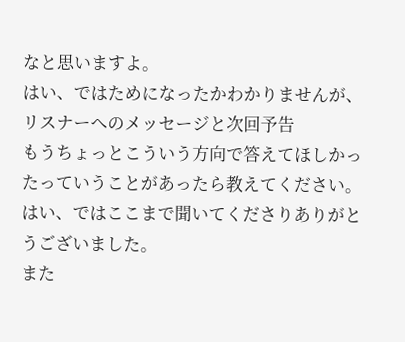なと思いますよ。
はい、ではためになったかわかりませんが、
リスナーへのメッセージと次回予告
もうちょっとこういう方向で答えてほしかったっていうことがあったら教えてください。
はい、ではここまで聞いてくださりありがとうございました。
また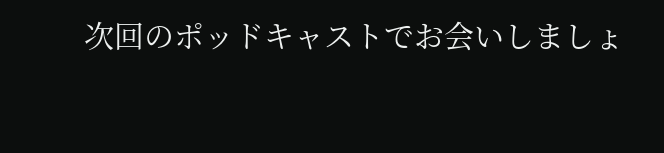次回のポッドキャストでお会いしましょ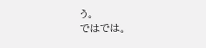う。
ではでは。